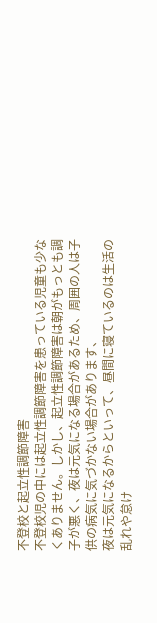不登校と起立性調節障害
不登校児の中には起立性調節障害を患っている児童も少なくありません。しかし、起立性調節障害は朝がもっとも調子が悪く、夜は元気になる場合があるため、周囲の人は子供の病気に気づかない場合があります、
夜は元気になるからといって、昼間に寝ているのは生活の乱れや怠け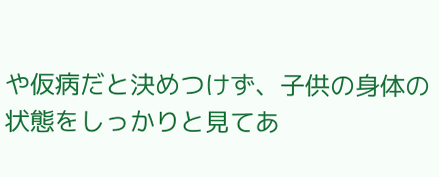や仮病だと決めつけず、子供の身体の状態をしっかりと見てあ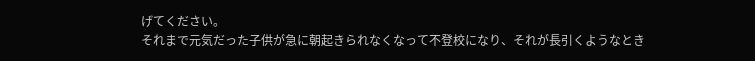げてください。
それまで元気だった子供が急に朝起きられなくなって不登校になり、それが長引くようなとき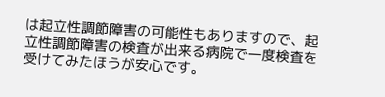は起立性調節障害の可能性もありますので、起立性調節障害の検査が出来る病院で一度検査を受けてみたほうが安心です。